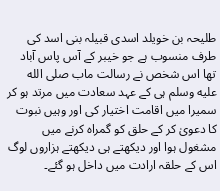طلیحہ بن خویلد اسدی قبیلہ بنی اسد کی طرف منسوب ہے جو خیبر کے آس پاس آباد تھا اس شخص نے رسالت ماب صلى الله عليه وسلم ہی کے عہد سعادت میں مرتد ہو کر سمیرا میں اقامت اختیار کی اور وہیں نبوت کا دعویٰ کر کے حلق کو گمراہ کرنے میں مشغول ہوا اور دیکھتے ہی دیکھتے ہزاروں لوگ اس کے حلقہ ارادت میں داخل ہو گئے۔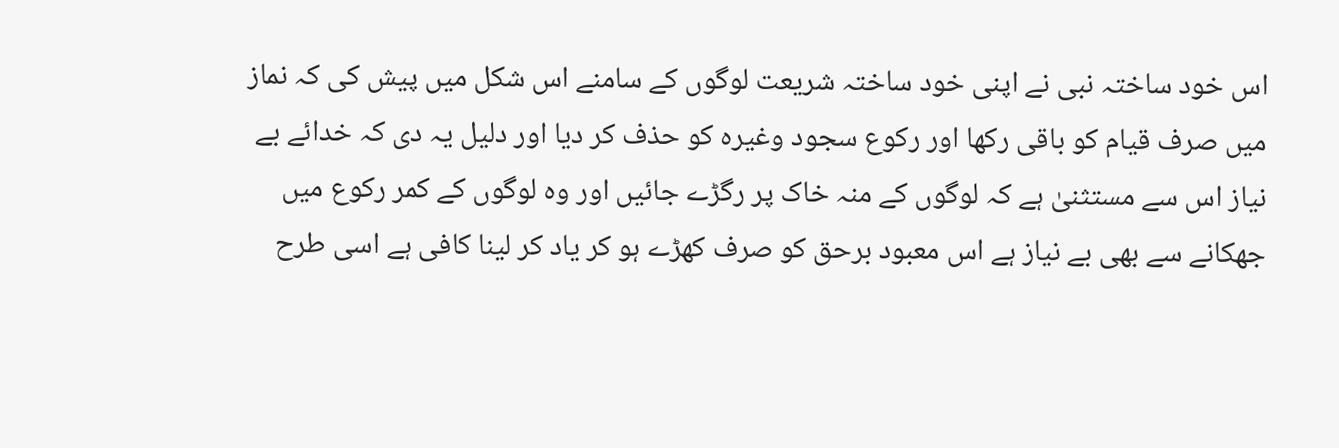اس خود ساختہ نبی نے اپنی خود ساختہ شریعت لوگوں کے سامنے اس شکل میں پیش کی کہ نماز میں صرف قیام کو باقی رکھا اور رکوع سجود وغیرہ کو حذف کر دیا اور دلیل یہ دی کہ خدائے بے نیاز اس سے مستثنیٰ ہے کہ لوگوں کے منہ خاک پر رگڑے جائیں اور وہ لوگوں کے کمر رکوع میں جھکانے سے بھی بے نیاز ہے اس معبود برحق کو صرف کھڑے ہو کر یاد کر لینا کافی ہے اسی طرح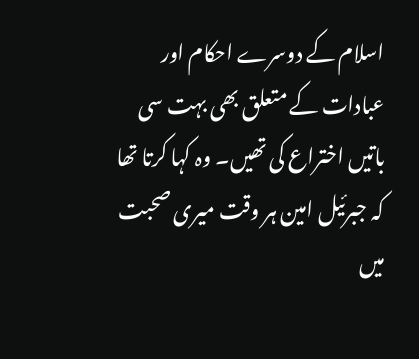اسلام کے دوسرے احکام اور عبادات کے متعلق بھی بہت سی باتیں اختراع کی تھیں۔ وہ کہا کرتا تھا کہ جبرئیل امین ہر وقت میری صحبت میں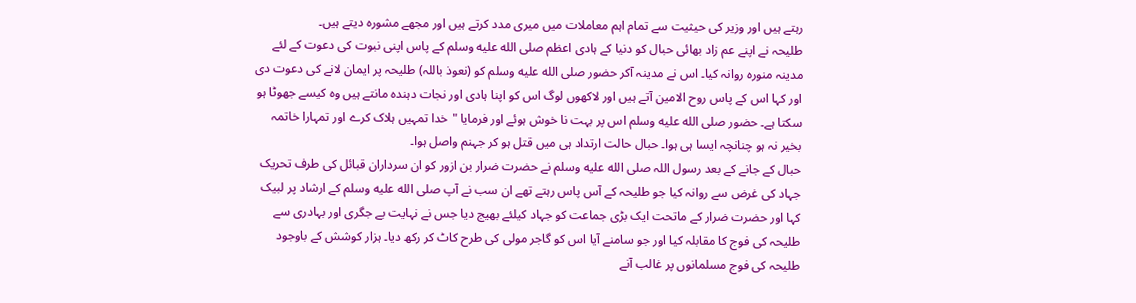رہتے ہیں اور وزیر کی حیثیت سے تمام اہم معاملات میں میری مدد کرتے ہیں اور مجھے مشورہ دیتے ہیں۔
طلیحہ نے اپنے عم زاد بھائی حبال کو دنیا کے ہادی اعظم صلى الله عليه وسلم کے پاس اپنی نبوت کی دعوت کے لئے مدینہ منورہ روانہ کیا۔ اس نے مدینہ آکر حضور صلى الله عليه وسلم کو (نعوذ باللہ) طلیحہ پر ایمان لانے کی دعوت دی اور کہا اس کے پاس روح الامین آتے ہیں اور لاکھوں لوگ اس کو اپنا ہادی اور نجات دہندہ مانتے ہیں وہ کیسے جھوٹا ہو سکتا ہے۔ حضور صلى الله عليه وسلم اس پر بہت نا خوش ہوئے اور فرمایا "خدا تمہیں ہلاک کرے اور تمہارا خاتمہ بخیر نہ ہو چنانچہ ایسا ہی ہوا۔ حبال حالت ارتداد ہی میں قتل ہو کر جہنم واصل ہوا۔
حبال کے جانے کے بعد رسول اللہ صلى الله عليه وسلم نے حضرت ضرار بن ازور کو ان سرداران قبائل کی طرف تحریک جہاد کی غرض سے روانہ کیا جو طلیحہ کے آس پاس رہتے تھے ان سب نے آپ صلى الله عليه وسلم کے ارشاد پر لبیک کہا اور حضرت ضرار کے ماتحت ایک بڑی جماعت کو جہاد کیلئے بھیج دیا جس نے نہایت بے جگری اور بہادری سے طلیحہ کی فوج کا مقابلہ کیا اور جو سامنے آیا اس کو گاجر مولی کی طرح کاٹ کر رکھ دیا۔ ہزار کوشش کے باوجود طلیحہ کی فوج مسلمانوں پر غالب آنے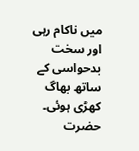میں ناکام رہی اور سخت بدحواسی کے ساتھ بھاگ کھڑی ہوئی۔ حضرت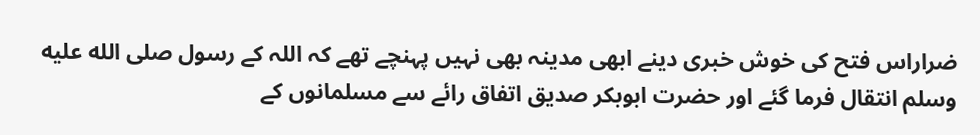ضراراس فتح کی خوش خبری دینے ابھی مدینہ بھی نہیں پہنچے تھے کہ اللہ کے رسول صلى الله عليه وسلم انتقال فرما گئے اور حضرت ابوبکر صدیق اتفاق رائے سے مسلمانوں کے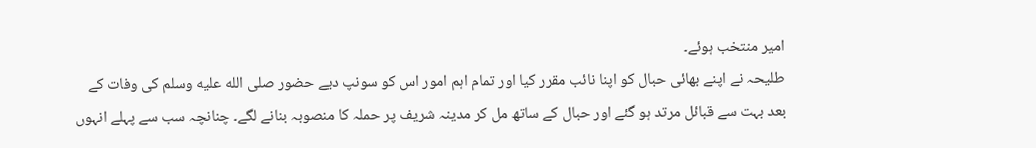امیر منتخب ہوئے۔
طلیحہ نے اپنے بھائی حبال کو اپنا نائب مقرر کیا اور تمام اہم امور اس کو سونپ دیے حضور صلى الله عليه وسلم کی وفات کے بعد بہت سے قبائل مرتد ہو گئے اور حبال کے ساتھ مل کر مدینہ شریف پر حملہ کا منصوبہ بنانے لگے۔ چنانچہ سب سے پہلے انہوں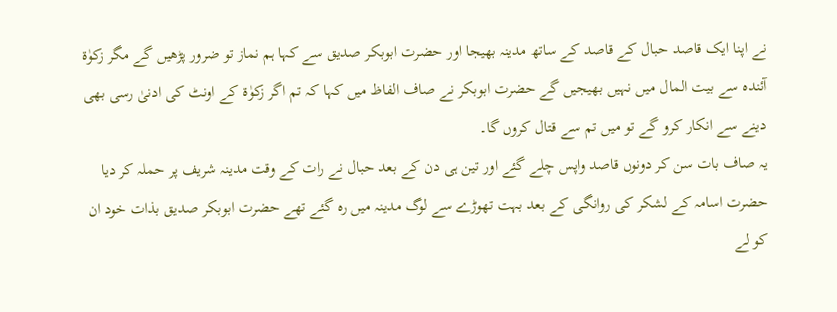نے اپنا ایک قاصد حبال کے قاصد کے ساتھ مدینہ بھیجا اور حضرت ابوبکر صدیق سے کہا ہم نماز تو ضرور پڑھیں گے مگر زکوٰۃ آئندہ سے بیت المال میں نہیں بھیجیں گے حضرت ابوبکر نے صاف الفاظ میں کہا کہ تم اگر زکوٰۃ کے اونٹ کی ادنیٰ رسی بھی دینے سے انکار کرو گے تو میں تم سے قتال کروں گا۔
یہ صاف بات سن کر دونوں قاصد واپس چلے گئے اور تین ہی دن کے بعد حبال نے رات کے وقت مدینہ شریف پر حملہ کر دیا حضرت اسامہ کے لشکر کی روانگی کے بعد بہت تھوڑے سے لوگ مدینہ میں رہ گئے تھے حضرت ابوبکر صدیق بذات خود ان کو لے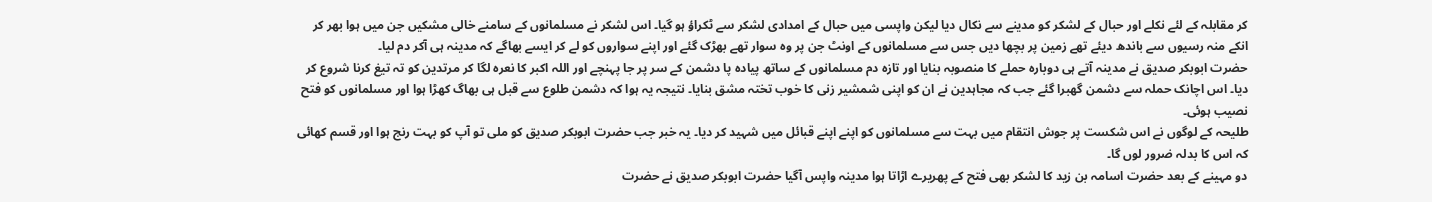کر مقابلہ کے لئے نکلے اور حبال کے لشکر کو مدینے سے نکال دیا لیکن واپسی میں حبال کے امدادی لشکر سے ٹکراؤ ہو گیا۔ اس لشکر نے مسلمانوں کے سامنے خالی مشکیں جن میں ہوا بھر کر انکے منہ رسیوں سے باندھ دیئے تھے زمین پر بچھا دیں جس سے مسلمانوں کے اونٹ جن پر وہ سوار تھے بھڑک گئے اور اپنے سواروں کو لے کر ایسے بھاگے کہ مدینہ ہی آکر دم لیا۔
حضرت ابوبکر صدیق نے مدینہ آتے ہی دوبارہ حملے کا منصوبہ بنایا اور تازہ دم مسلمانوں کے ساتھ پیادہ پا دشمن کے سر پر جا پہنچے اور اللہ اکبر کا نعرہ لگا کر مرتدین کو تہ تیغ کرنا شروع کر دیا۔ اس اچانک حملہ سے دشمن گھبرا گئے جب کہ مجاہدین نے ان کو اپنی شمشیر زنی کا خوب تختہ مشق بنایا۔ نتیجہ یہ ہوا کہ دشمن طلوع سے قبل ہی بھاگ کھڑا ہوا اور مسلمانوں کو فتح نصیب ہوئی۔
طلیحہ کے لوگوں نے اس شکست پر جوش انتقام میں بہت سے مسلمانوں کو اپنے اپنے قبائل میں شہید کر دیا۔ یہ خبر جب حضرت ابوبکر صدیق کو ملی تو آپ کو بہت رنج ہوا اور قسم کھائی کہ اس کا بدلہ ضرور لوں گا۔
دو مہینے کے بعد حضرت اسامہ بن زید کا لشکر بھی فتح کے پھریرے اڑاتا ہوا مدینہ واپس آگیا حضرت ابوبکر صدیق نے حضرت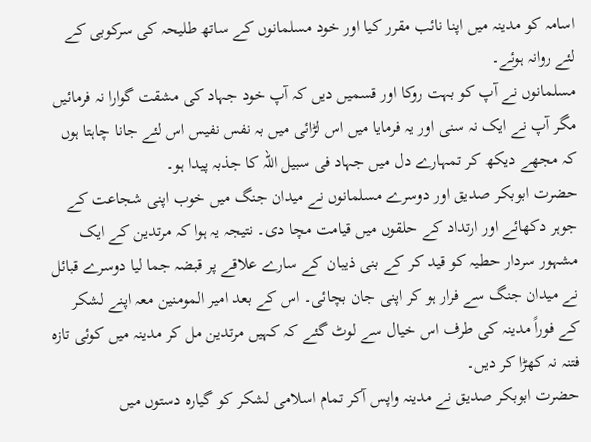اسامہ کو مدینہ میں اپنا نائب مقرر کیا اور خود مسلمانوں کے ساتھ طلیحہ کی سرکوبی کے لئے روانہ ہوئے۔
مسلمانوں نے آپ کو بہت روکا اور قسمیں دیں کہ آپ خود جہاد کی مشقت گوارا نہ فرمائیں مگر آپ نے ایک نہ سنی اور یہ فرمایا میں اس لڑائی میں بہ نفس نفیس اس لئے جانا چاہتا ہوں کہ مجھے دیکھ کر تمہارے دل میں جہاد فی سبیل اللہ کا جذبہ پیدا ہو۔
حضرت ابوبکر صدیق اور دوسرے مسلمانوں نے میدان جنگ میں خوب اپنی شجاعت کے جوہر دکھائے اور ارتداد کے حلقوں میں قیامت مچا دی۔ نتیجہ یہ ہوا کہ مرتدین کے ایک مشہور سردار حطیہ کو قید کر کے بنی ذیبان کے سارے علاقے پر قبضہ جما لیا دوسرے قبائل نے میدان جنگ سے فرار ہو کر اپنی جان بچائی۔ اس کے بعد امیر المومنین معہ اپنے لشکر کے فوراً مدینہ کی طرف اس خیال سے لوٹ گئے کہ کہیں مرتدین مل کر مدینہ میں کوئی تازہ فتنہ نہ کھڑا کر دیں۔
حضرت ابوبکر صدیق نے مدینہ واپس آکر تمام اسلامی لشکر کو گیارہ دستوں میں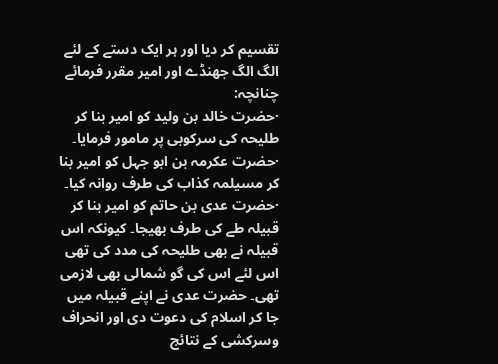تقسیم کر دیا اور ہر ایک دستے کے لئے الگ الگ جھنڈے اور امیر مقرر فرمائے چنانچہ:
·حضرت خالد بن ولید کو امیر بنا کر طلیحہ کی سرکوبی پر مامور فرمایا۔
·حضرت عکرمہ بن ابو جہل کو امیر بنا کر مسیلمہ کذاب کی طرف روانہ کیا۔
·حضرت عدی بن حاتم کو امیر بنا کر قبیلہ طے کی طرف بھیجا۔ کیونکہ اس قبیلہ نے بھی طلیحہ کی مدد کی تھی اس لئے اس کی گو شمالی بھی لازمی تھی۔ حضرت عدی نے اپنے قبیلہ میں جا کر اسلام کی دعوت دی اور انحراف وسرکشی کے نتائج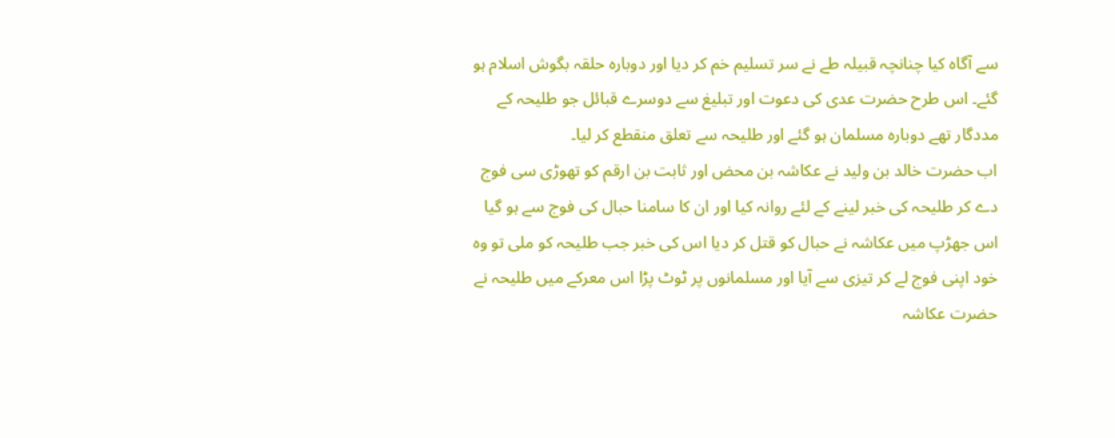سے آگاہ کیا چنانچہ قبیلہ طے نے سر تسلیم خم کر دیا اور دوبارہ حلقہ بگوش اسلام ہو گئے۔ اس طرح حضرت عدی کی دعوت اور تبلیغ سے دوسرے قبائل جو طلیحہ کے مددگار تھے دوبارہ مسلمان ہو گئے اور طلیحہ سے تعلق منقطع کر لیا۔
اب حضرت خالد بن ولید نے عکاشہ بن محض اور ثابت بن ارقم کو تھوڑی سی فوج دے کر طلیحہ کی خبر لینے کے لئے روانہ کیا اور ان کا سامنا حبال کی فوج سے ہو گیا اس جھڑپ میں عکاشہ نے حبال کو قتل کر دیا اس کی خبر جب طلیحہ کو ملی تو وہ خود اپنی فوج لے کر تیزی سے آیا اور مسلمانوں پر ٹوٹ پڑا اس معرکے میں طلیحہ نے حضرت عکاشہ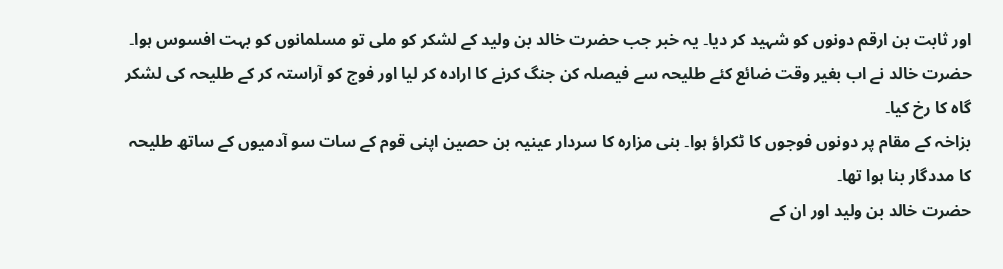اور ثابت بن ارقم دونوں کو شہید کر دیا۔ یہ خبر جب حضرت خالد بن ولید کے لشکر کو ملی تو مسلمانوں کو بہت افسوس ہوا۔ حضرت خالد نے اب بغیر وقت ضائع کئے طلیحہ سے فیصلہ کن جنگ کرنے کا ارادہ کر لیا اور فوج کو آراستہ کر کے طلیحہ کی لشکر گاہ کا رخ کیا۔
بزاخہ کے مقام پر دونوں فوجوں کا ٹکراؤ ہوا۔ بنی مزارہ کا سردار عینیہ بن حصین اپنی قوم کے سات سو آدمیوں کے ساتھ طلیحہ کا مددگار بنا ہوا تھا۔
حضرت خالد بن ولید اور ان کے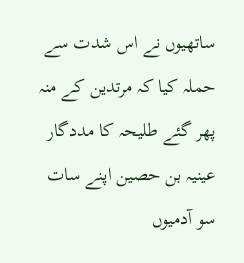ساتھیوں نے اس شدت سے حملہ کیا کہ مرتدین کے منہ پھر گئے طلیحہ کا مددگار عینیہ بن حصین اپنے سات سو آدمیوں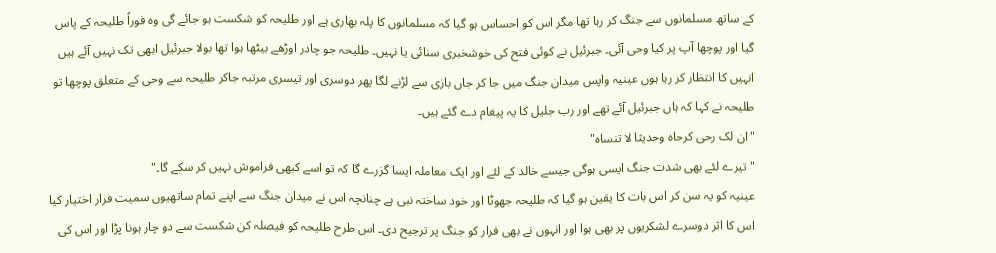کے ساتھ مسلمانوں سے جنگ کر رہا تھا مگر اس کو احساس ہو گیا کہ مسلمانوں کا پلہ بھاری ہے اور طلیحہ کو شکست ہو جائے گی وہ فوراً طلیحہ کے پاس گیا اور پوچھا آپ پر کیا وحی آئی۔ جبرئیل نے کوئی فتح کی خوشخبری سنائی یا نہیں۔ طلیحہ جو چادر اوڑھے بیٹھا ہوا تھا بولا جبرئیل ابھی تک نہیں آئے ہیں انہیں کا انتظار کر رہا ہوں عینیہ واپس میدان جنگ میں جا کر جاں بازی سے لڑنے لگا پھر دوسری اور تیسری مرتبہ جاکر طلیحہ سے وحی کے متعلق پوچھا تو طلیحہ نے کہا کہ ہاں جبرئیل آئے تھے اور رب جلیل کا یہ پیغام دے گئے ہیں۔
"ان لک رحی كرحاه وحدیثا لا تنساه"
"تیرے لئے بھی شدت جنگ ایسی ہوگی جیسے خالد کے لئے اور ایک معاملہ ایسا گزرے گا کہ تو اسے کبھی فراموش نہیں کر سکے گا۔"
عینیہ کو یہ سن کر اس بات کا یقین ہو گیا کہ طلیحہ جھوٹا اور خود ساختہ نبی ہے چنانچہ اس نے میدان جنگ سے اپنے تمام ساتھیوں سمیت فرار اختیار کیا اس کا اثر دوسرے لشکریوں پر بھی ہوا اور انہوں نے بھی فرار کو جنگ پر ترجیح دی۔ اس طرح طلیحہ کو فیصلہ کن شکست سے دو چار ہونا پڑا اور اس کی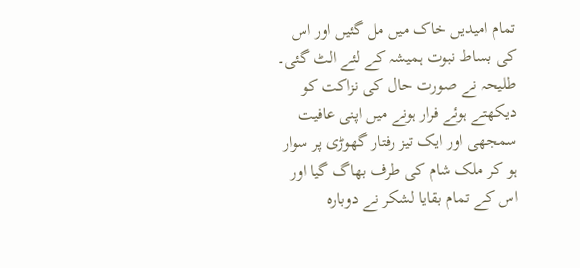تمام امیدیں خاک میں مل گئیں اور اس کی بساط نبوت ہمیشہ کے لئے الٹ گئی۔
طلیحہ نے صورت حال کی نزاکت کو دیکھتے ہوئے فرار ہونے میں اپنی عافیت سمجھی اور ایک تیز رفتار گھوڑی پر سوار ہو کر ملک شام کی طرف بھاگ گیا اور اس کے تمام بقایا لشکر نے دوبارہ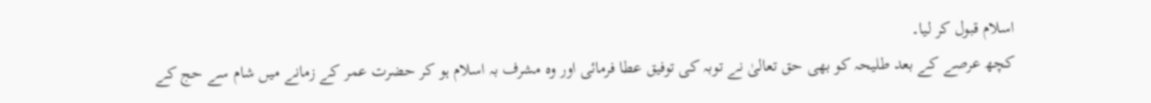اسلام قبول کر لیا۔
کچھ عرصے کے بعد طلیحہ کو بھی حق تعالیٰ نے توبہ کی توفیق عطا فرمائی اور وه مشرف بہ اسلام ہو کر حضرت عمر کے زمانے میں شام سے حج کے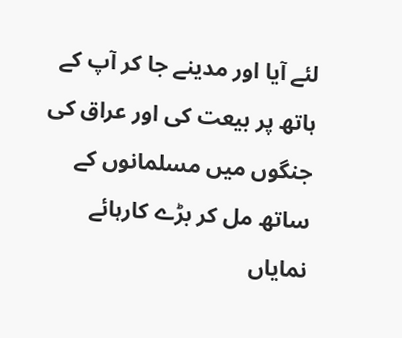لئے آیا اور مدینے جا کر آپ کے ہاتھ پر بیعت کی اور عراق کی جنگوں میں مسلمانوں کے ساتھ مل کر بڑے کارہائے نمایاں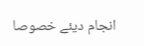انجام دیئے خصوصا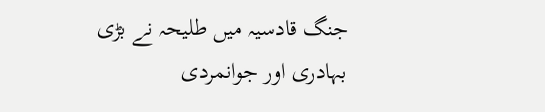جنگ قادسیہ میں طلیحہ نے بڑی بہادری اور جوانمردی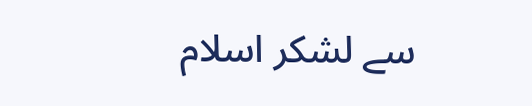سے لشکر اسلام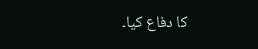کا دفاع کیا۔